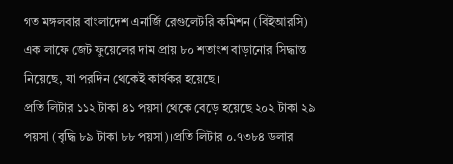গত মঙ্গলবার বাংলাদেশ এনার্জি রেগুলেটরি কমিশন (বিইআরসি) এক লাফে জেট ফুয়েলের দাম প্রায় ৮০ শতাংশ বাড়ানোর সিদ্ধান্ত নিয়েছে, যা পরদিন থেকেই কার্যকর হয়েছে।
প্রতি লিটার ১১২ টাকা ৪১ পয়সা থেকে বেড়ে হয়েছে ২০২ টাকা ২৯ পয়সা (বৃদ্ধি ৮৯ টাকা ৮৮ পয়সা)।প্রতি লিটার ০.৭৩৮৪ ডলার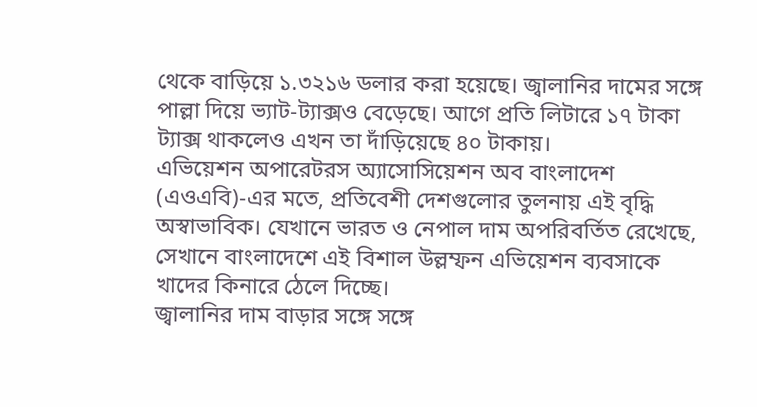থেকে বাড়িয়ে ১.৩২১৬ ডলার করা হয়েছে। জ্বালানির দামের সঙ্গে পাল্লা দিয়ে ভ্যাট-ট্যাক্সও বেড়েছে। আগে প্রতি লিটারে ১৭ টাকা ট্যাক্স থাকলেও এখন তা দাঁড়িয়েছে ৪০ টাকায়।
এভিয়েশন অপারেটরস অ্যাসোসিয়েশন অব বাংলাদেশ (এওএবি)-এর মতে, প্রতিবেশী দেশগুলোর তুলনায় এই বৃদ্ধি অস্বাভাবিক। যেখানে ভারত ও নেপাল দাম অপরিবর্তিত রেখেছে, সেখানে বাংলাদেশে এই বিশাল উল্লম্ফন এভিয়েশন ব্যবসাকে খাদের কিনারে ঠেলে দিচ্ছে।
জ্বালানির দাম বাড়ার সঙ্গে সঙ্গে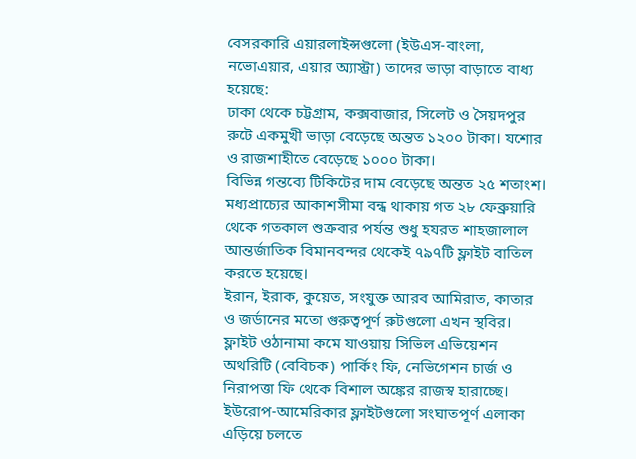বেসরকারি এয়ারলাইন্সগুলো (ইউএস-বাংলা, নভোএয়ার, এয়ার অ্যাস্ট্রা) তাদের ভাড়া বাড়াতে বাধ্য হয়েছে:
ঢাকা থেকে চট্টগ্রাম, কক্সবাজার, সিলেট ও সৈয়দপুর রুটে একমুখী ভাড়া বেড়েছে অন্তত ১২০০ টাকা। যশোর ও রাজশাহীতে বেড়েছে ১০০০ টাকা।
বিভিন্ন গন্তব্যে টিকিটের দাম বেড়েছে অন্তত ২৫ শতাংশ।
মধ্যপ্রাচ্যের আকাশসীমা বন্ধ থাকায় গত ২৮ ফেব্রুয়ারি থেকে গতকাল শুক্রবার পর্যন্ত শুধু হযরত শাহজালাল আন্তর্জাতিক বিমানবন্দর থেকেই ৭৯৭টি ফ্লাইট বাতিল করতে হয়েছে।
ইরান, ইরাক, কুয়েত, সংযুক্ত আরব আমিরাত, কাতার ও জর্ডানের মতো গুরুত্বপূর্ণ রুটগুলো এখন স্থবির।
ফ্লাইট ওঠানামা কমে যাওয়ায় সিভিল এভিয়েশন অথরিটি (বেবিচক) পার্কিং ফি, নেভিগেশন চার্জ ও নিরাপত্তা ফি থেকে বিশাল অঙ্কের রাজস্ব হারাচ্ছে। ইউরোপ-আমেরিকার ফ্লাইটগুলো সংঘাতপূর্ণ এলাকা এড়িয়ে চলতে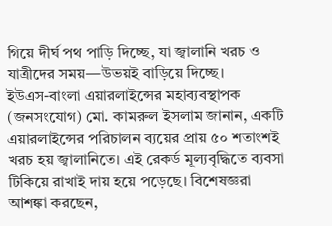গিয়ে দীর্ঘ পথ পাড়ি দিচ্ছে, যা জ্বালানি খরচ ও যাত্রীদের সময়—উভয়ই বাড়িয়ে দিচ্ছে।
ইউএস-বাংলা এয়ারলাইন্সের মহাব্যবস্থাপক (জনসংযোগ) মো. কামরুল ইসলাম জানান, একটি এয়ারলাইন্সের পরিচালন ব্যয়ের প্রায় ৫০ শতাংশই খরচ হয় জ্বালানিতে। এই রেকর্ড মূল্যবৃদ্ধিতে ব্যবসা টিকিয়ে রাখাই দায় হয়ে পড়েছে। বিশেষজ্ঞরা আশঙ্কা করছেন,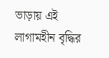ভাড়ায় এই লাগামহীন বৃদ্ধির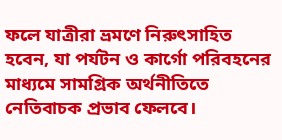ফলে যাত্রীরা ভ্রমণে নিরুৎসাহিত হবেন, যা পর্যটন ও কার্গো পরিবহনের মাধ্যমে সামগ্রিক অর্থনীতিতে নেতিবাচক প্রভাব ফেলবে।